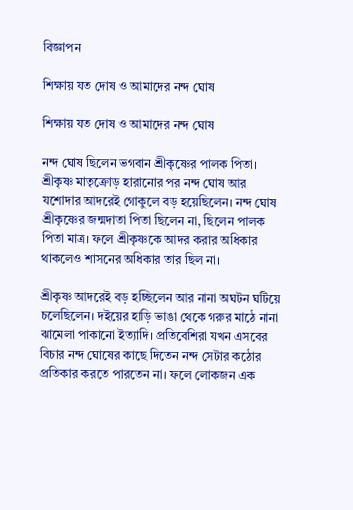বিজ্ঞাপন

শিক্ষায় যত দোষ ও আমাদের নন্দ ঘোষ

শিক্ষায় যত দোষ ও আমাদের নন্দ ঘোষ

নন্দ ঘোষ ছিলেন ভগবান শ্রীকৃষ্ণের পালক পিতা। শ্রীকৃষ্ণ মাতৃক্রোড় হারানোর পর নন্দ ঘোষ আর যশোদার আদরেই গোকুলে বড় হয়েছিলেন। নন্দ ঘোষ শ্রীকৃষ্ণের জন্মদাতা পিতা ছিলেন না, ছিলেন পালক পিতা মাত্র। ফলে শ্রীকৃষ্ণকে আদর করার অধিকার থাকলেও শাসনের অধিকার তার ছিল না।

শ্রীকৃষ্ণ আদরেই বড় হচ্ছিলেন আর নানা অঘটন ঘটিয়ে চলেছিলেন। দইয়ের হাড়ি ভাঙা থেকে গরুর মাঠে নানা ঝামেলা পাকানো ইত্যাদি। প্রতিবেশিরা যখন এসবের বিচার নন্দ ঘোষের কাছে দিতেন নন্দ সেটার কঠোর প্রতিকার করতে পারতেন না। ফলে লোকজন এক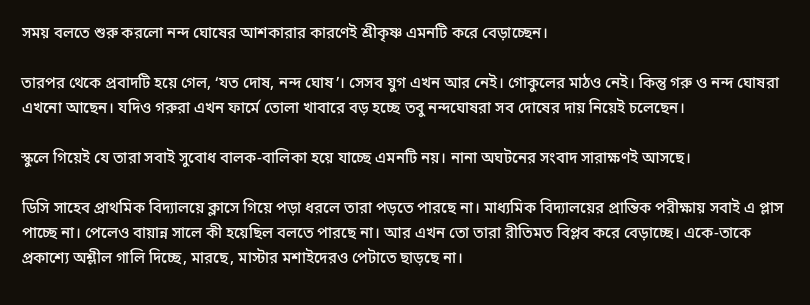সময় বলতে শুরু করলো নন্দ ঘোষের আশকারার কারণেই শ্রীকৃষ্ণ এমনটি করে বেড়াচ্ছেন।

তারপর থেকে প্রবাদটি হয়ে গেল, ‘যত দোষ, নন্দ ঘোষ’। সেসব যুগ এখন আর নেই। গোকুলের মাঠও নেই। কিন্তু গরু ও নন্দ ঘোষরা এখনো আছেন। যদিও গরুরা এখন ফার্মে তোলা খাবারে বড় হচ্ছে তবু নন্দঘোষরা সব দোষের দায় নিয়েই চলেছেন।

স্কুলে গিয়েই যে তারা সবাই সুবোধ বালক-বালিকা হয়ে যাচ্ছে এমনটি নয়। নানা অঘটনের সংবাদ সারাক্ষণই আসছে।

ডিসি সাহেব প্রাথমিক বিদ্যালয়ে ক্লাসে গিয়ে পড়া ধরলে তারা পড়তে পারছে না। মাধ্যমিক বিদ্যালয়ের প্রান্তিক পরীক্ষায় সবাই এ প্লাস পাচ্ছে না। পেলেও বায়ান্ন সালে কী হয়েছিল বলতে পারছে না। আর এখন তো তারা রীতিমত বিপ্লব করে বেড়াচ্ছে। একে-তাকে প্রকাশ্যে অশ্লীল গালি দিচ্ছে, মারছে, মাস্টার মশাইদেরও পেটাতে ছাড়ছে না।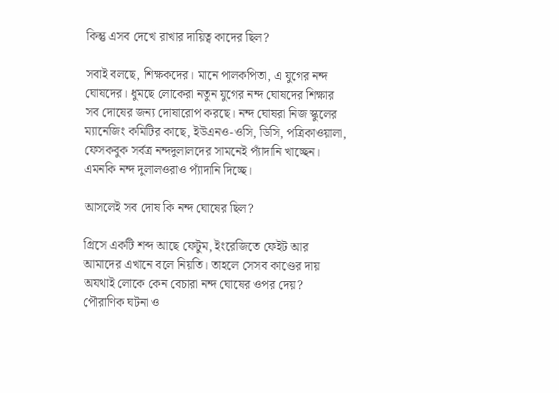কিন্তু এসব দেখে রাখার দায়িত্ব কাদের ছিল?

সবাই বলছে, শিক্ষকদের। মানে পালকপিতা, এ যুগের নন্দ ঘোষদের। ধুমছে লোকেরা নতুন যুগের নন্দ ঘোষদের শিক্ষার সব দোষের জন্য দোষারোপ করছে। নন্দ ঘোষরা নিজ স্কুলের ম্যানেজিং কমিটির কাছে, ইউএনও-ওসি, ডিসি, পত্রিকাওয়ালা, ফেসকবুক সর্বত্র নন্দদুলালদের সামনেই প্যাঁদানি খাচ্ছেন। এমনকি নন্দ দুলালওরাও প্যাঁদানি দিচ্ছে।

আসলেই সব দোষ কি নন্দ ঘোষের ছিল?

গ্রিসে একটি শব্দ আছে ফেটুম, ইংরেজিতে ফেইট আর আমাদের এখানে বলে নিয়তি। তাহলে সেসব কাণ্ডের দায় অযথাই লোকে কেন বেচারা নন্দ ঘোষের ওপর দেয়? পৌরাণিক ঘটনা ও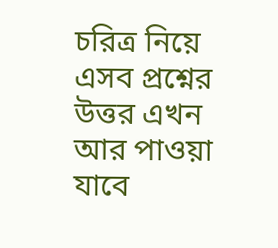চরিত্র নিয়ে এসব প্রশ্নের উত্তর এখন আর পাওয়া যাবে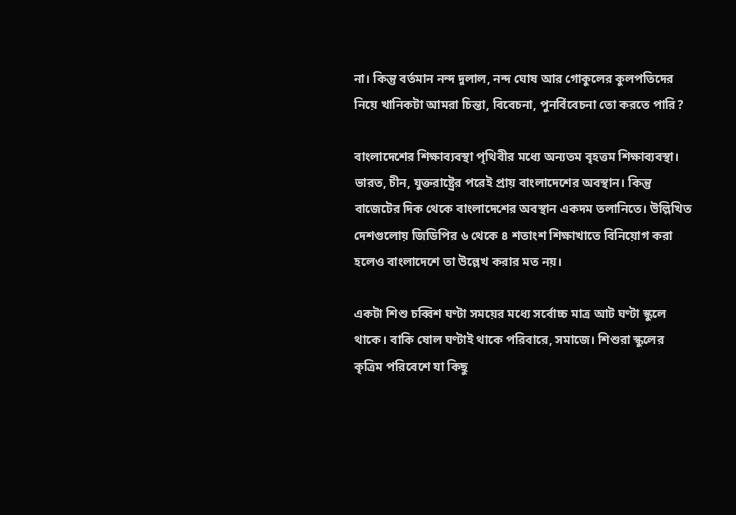না। কিন্তু বর্তমান নন্দ দুলাল, নন্দ ঘোষ আর গোকুলের কুলপতিদের নিয়ে খানিকটা আমরা চিন্তা, বিবেচনা, পুনর্বিবেচনা তো করতে পারি?

বাংলাদেশের শিক্ষাব্যবস্থা পৃথিবীর মধ্যে অন্যতম বৃহত্তম শিক্ষাব্যবস্থা। ভারত, চীন, যুক্তরাষ্ট্রের পরেই প্রায় বাংলাদেশের অবস্থান। কিন্তু বাজেটের দিক থেকে বাংলাদেশের অবস্থান একদম তলানিতে। উল্লিখিত দেশগুলোয় জিডিপির ৬ থেকে ৪ শতাংশ শিক্ষাখাতে বিনিয়োগ করা হলেও বাংলাদেশে তা উল্লেখ করার মত নয়।

একটা শিশু চব্বিশ ঘণ্টা সময়ের মধ্যে সর্বোচ্চ মাত্র আট ঘণ্টা স্কুলে থাকে। বাকি ষোল ঘণ্টাই থাকে পরিবারে, সমাজে। শিশুরা স্কুলের কৃত্রিম পরিবেশে যা কিছু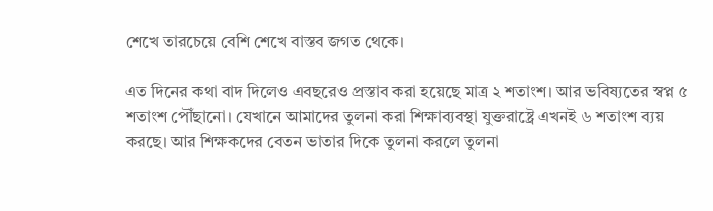শেখে তারচেয়ে বেশি শেখে বাস্তব জগত থেকে।

এত দিনের কথা বাদ দিলেও এবছরেও প্রস্তাব করা হয়েছে মাত্র ২ শতাংশ। আর ভবিষ্যতের স্বপ্ন ৫ শতাংশ পৌঁছানো। যেখানে আমাদের তুলনা করা শিক্ষাব্যবস্থা যুক্তরাষ্ট্রে এখনই ৬ শতাংশ ব্যয় করছে। আর শিক্ষকদের বেতন ভাতার দিকে তুলনা করলে তুলনা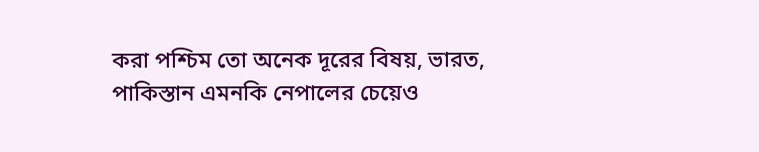করা পশ্চিম তো অনেক দূরের বিষয়, ভারত, পাকিস্তান এমনকি নেপালের চেয়েও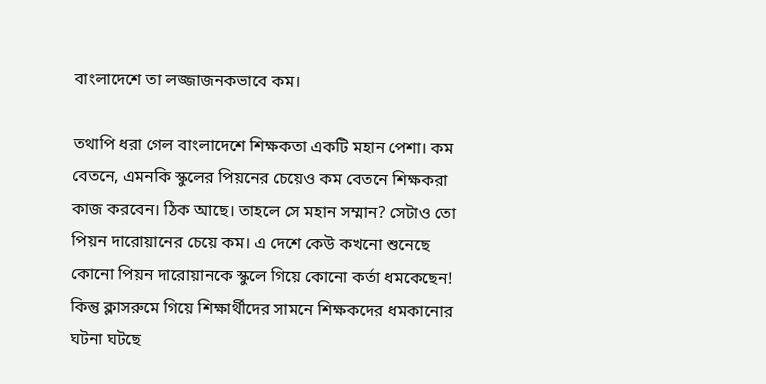বাংলাদেশে তা লজ্জাজনকভাবে কম।

তথাপি ধরা গেল বাংলাদেশে শিক্ষকতা একটি মহান পেশা। কম বেতনে, এমনকি স্কুলের পিয়নের চেয়েও কম বেতনে শিক্ষকরা কাজ করবেন। ঠিক আছে। তাহলে সে মহান সম্মান? সেটাও তো পিয়ন দারোয়ানের চেয়ে কম। এ দেশে কেউ কখনো শুনেছে কোনো পিয়ন দারোয়ানকে স্কুলে গিয়ে কোনো কর্তা ধমকেছেন! কিন্তু ক্লাসরুমে গিয়ে শিক্ষার্থীদের সামনে শিক্ষকদের ধমকানোর ঘটনা ঘটছে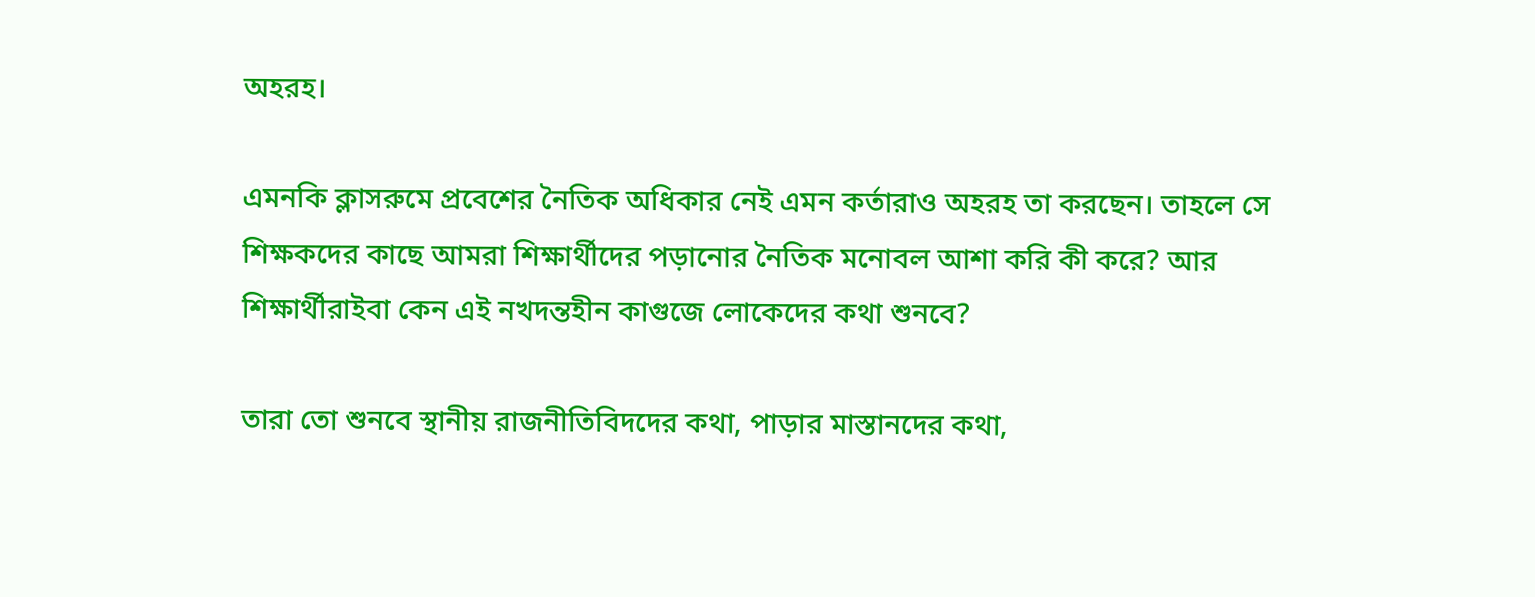অহরহ।

এমনকি ক্লাসরুমে প্রবেশের নৈতিক অধিকার নেই এমন কর্তারাও অহরহ তা করছেন। তাহলে সে শিক্ষকদের কাছে আমরা শিক্ষার্থীদের পড়ানোর নৈতিক মনোবল আশা করি কী করে? আর শিক্ষার্থীরাইবা কেন এই নখদন্তহীন কাগুজে লোকেদের কথা শুনবে?

তারা তো শুনবে স্থানীয় রাজনীতিবিদদের কথা, পাড়ার মাস্তানদের কথা,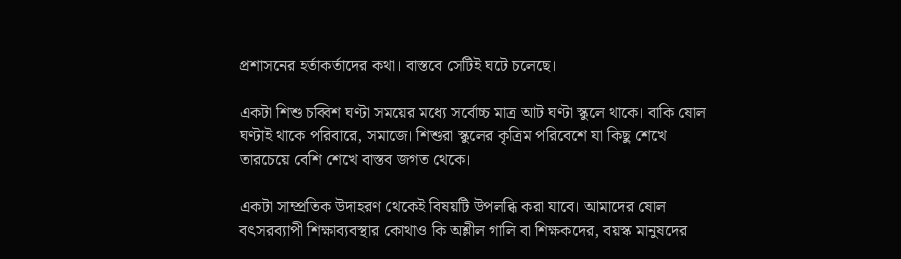প্রশাসনের হর্তাকর্তাদের কথা। বাস্তবে সেটিই ঘটে চলেছে।

একটা শিশু চব্বিশ ঘণ্টা সময়ের মধ্যে সর্বোচ্চ মাত্র আট ঘণ্টা স্কুলে থাকে। বাকি ষোল ঘণ্টাই থাকে পরিবারে, সমাজে। শিশুরা স্কুলের কৃত্রিম পরিবেশে যা কিছু শেখে তারচেয়ে বেশি শেখে বাস্তব জগত থেকে।

একটা সাম্প্রতিক উদাহরণ থেকেই বিষয়টি উপলব্ধি করা যাবে। আমাদের ষোল বৎসরব্যাপী শিক্ষাব্যবস্থার কোথাও কি অশ্লীল গালি বা শিক্ষকদের, বয়স্ক মানুষদের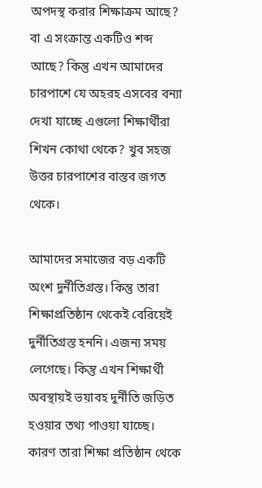অপদস্থ করার শিক্ষাক্রম আছে? বা এ সংক্রান্ত একটিও শব্দ আছে? কিন্তু এখন আমাদের চারপাশে যে অহরহ এসবের বন্যা দেখা যাচ্ছে এগুলো শিক্ষার্থীরা শিখন কোথা থেকে? খুব সহজ উত্তর চারপাশের বাস্তব জগত থেকে।

আমাদের সমাজের বড় একটি অংশ দুর্নীতিগ্রস্ত। কিন্তু তারা শিক্ষাপ্রতিষ্ঠান থেকেই বেরিয়েই দুর্নীতিগ্রস্ত হননি। এজন্য সময় লেগেছে। কিন্তু এখন শিক্ষার্থী অবস্থায়ই ভয়াবহ দুর্নীতি জড়িত হওয়ার তথ্য পাওয়া যাচ্ছে। কারণ তারা শিক্ষা প্রতিষ্ঠান থেকে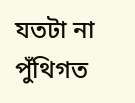যতটা না পুঁথিগত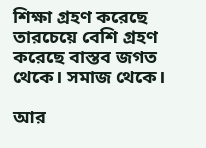শিক্ষা গ্রহণ করেছে তারচেয়ে বেশি গ্রহণ করেছে বাস্তব জগত থেকে। সমাজ থেকে।

আর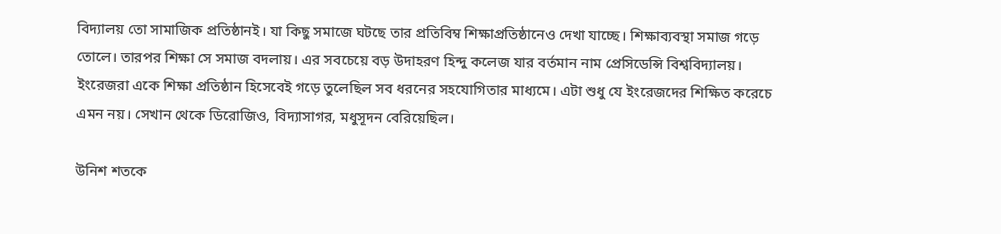বিদ্যালয় তো সামাজিক প্রতিষ্ঠানই। যা কিছু সমাজে ঘটছে তার প্রতিবিম্ব শিক্ষাপ্রতিষ্ঠানেও দেখা যাচ্ছে। শিক্ষাব্যবস্থা সমাজ গড়ে তোলে। তারপর শিক্ষা সে সমাজ বদলায়। এর সবচেয়ে বড় উদাহরণ হিন্দু কলেজ যার বর্তমান নাম প্রেসিডেন্সি বিশ্ববিদ্যালয়। ইংরেজরা একে শিক্ষা প্রতিষ্ঠান হিসেবেই গড়ে তুলেছিল সব ধরনের সহযোগিতার মাধ্যমে। এটা শুধু যে ইংরেজদের শিক্ষিত করেচে এমন নয়। সেখান থেকে ডিরোজিও, বিদ্যাসাগর, মধুসূদন বেরিয়েছিল।

উনিশ শতকে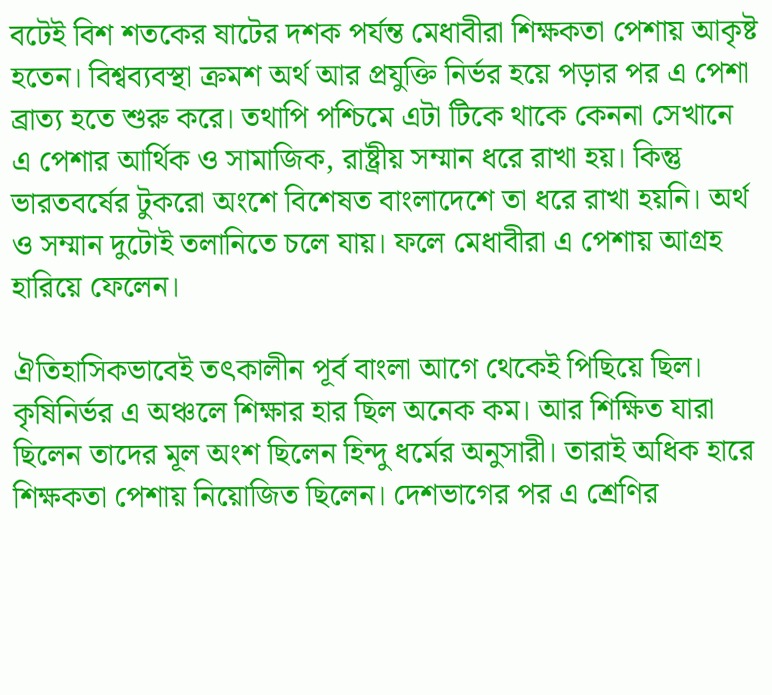বটেই বিশ শতকের ষাটের দশক পর্যন্ত মেধাবীরা শিক্ষকতা পেশায় আকৃষ্ট হতেন। বিশ্বব্যবস্থা ক্রমশ অর্থ আর প্রযুক্তি নির্ভর হয়ে পড়ার পর এ পেশা ব্রাত্য হতে শুরু করে। তথাপি পশ্চিমে এটা টিকে থাকে কেননা সেখানে এ পেশার আর্থিক ও সামাজিক, রাষ্ট্রীয় সম্মান ধরে রাখা হয়। কিন্তু ভারতবর্ষের টুকরো অংশে বিশেষত বাংলাদেশে তা ধরে রাখা হয়নি। অর্থ ও সম্মান দুটোই তলানিতে চলে যায়। ফলে মেধাবীরা এ পেশায় আগ্রহ হারিয়ে ফেলেন।

ঐতিহাসিকভাবেই তৎকালীন পূর্ব বাংলা আগে থেকেই পিছিয়ে ছিল। কৃষিনির্ভর এ অঞ্চলে শিক্ষার হার ছিল অনেক কম। আর শিক্ষিত যারা ছিলেন তাদের মূল অংশ ছিলেন হিন্দু ধর্মের অনুসারী। তারাই অধিক হারে শিক্ষকতা পেশায় নিয়োজিত ছিলেন। দেশভাগের পর এ শ্রেণির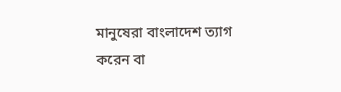মানুষেরা বাংলাদেশ ত্যাগ করেন বা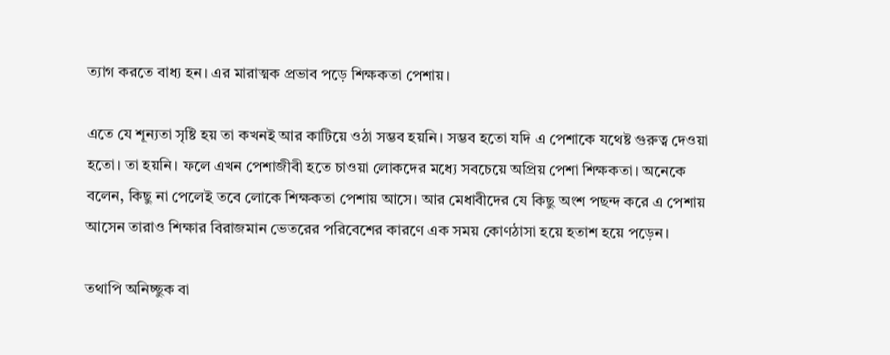ত্যাগ করতে বাধ্য হন। এর মারাত্মক প্রভাব পড়ে শিক্ষকতা পেশায়।

এতে যে শূন্যতা সৃষ্টি হয় তা কখনই আর কাটিয়ে ওঠা সম্ভব হয়নি। সম্ভব হতো যদি এ পেশাকে যথেষ্ট গুরুত্ব দেওয়া হতো। তা হয়নি। ফলে এখন পেশাজীবী হতে চাওয়া লোকদের মধ্যে সবচেয়ে অপ্রিয় পেশা শিক্ষকতা। অনেকে বলেন, কিছু না পেলেই তবে লোকে শিক্ষকতা পেশায় আসে। আর মেধাবীদের যে কিছু অংশ পছন্দ করে এ পেশায় আসেন তারাও শিক্ষার বিরাজমান ভেতরের পরিবেশের কারণে এক সময় কোণঠাসা হয়ে হতাশ হয়ে পড়েন।

তথাপি অনিচ্ছুক বা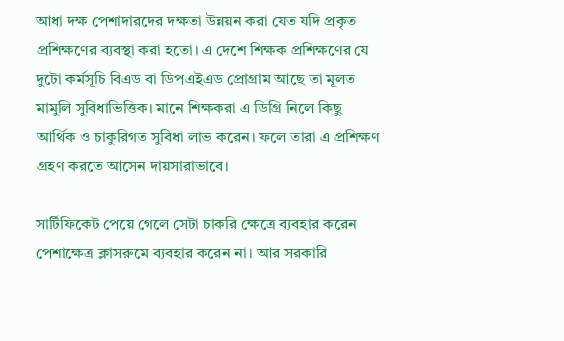আধা দক্ষ পেশাদারদের দক্ষতা উন্নয়ন করা যেত যদি প্রকৃত প্রশিক্ষণের ব্যবস্থা করা হতো। এ দেশে শিক্ষক প্রশিক্ষণের যে দুটো কর্মসূচি বিএড বা ডিপএইএড প্রোগ্রাম আছে তা মূলত মামুলি সুবিধাভিত্তিক। মানে শিক্ষকরা এ ডিগ্রি নিলে কিছু আর্থিক ও চাকুরিগত সুবিধা লাভ করেন। ফলে তারা এ প্রশিক্ষণ গ্রহণ করতে আসেন দায়সারাভাবে।

সার্টিফিকেট পেয়ে গেলে সেটা চাকরি ক্ষেত্রে ব্যবহার করেন পেশাক্ষেত্র ক্লাসরুমে ব্যবহার করেন না। আর সরকারি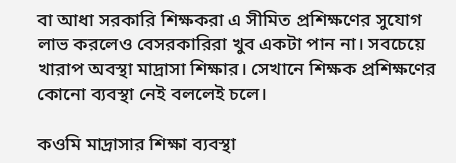বা আধা সরকারি শিক্ষকরা এ সীমিত প্রশিক্ষণের সুযোগ লাভ করলেও বেসরকারিরা খুব একটা পান না। সবচেয়ে খারাপ অবস্থা মাদ্রাসা শিক্ষার। সেখানে শিক্ষক প্রশিক্ষণের কোনো ব্যবস্থা নেই বললেই চলে।

কওমি মাদ্রাসার শিক্ষা ব্যবস্থা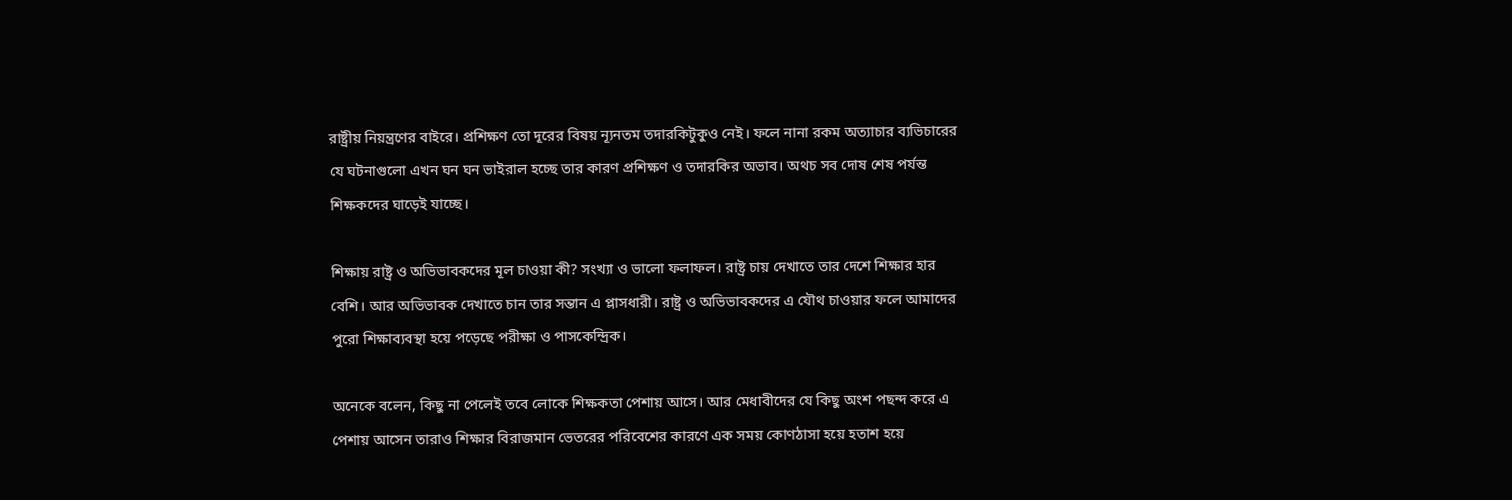রাষ্ট্রীয় নিয়ন্ত্রণের বাইরে। প্রশিক্ষণ তো দূরের বিষয় ন্যূনতম তদারকিটুকুও নেই। ফলে নানা রকম অত্যাচার ব্যভিচারের যে ঘটনাগুলো এখন ঘন ঘন ভাইরাল হচ্ছে তার কারণ প্রশিক্ষণ ও তদারকির অভাব। অথচ সব দোষ শেষ পর্যন্ত শিক্ষকদের ঘাড়েই যাচ্ছে।

শিক্ষায় রাষ্ট্র ও অভিভাবকদের মূল চাওয়া কী? সংখ্যা ও ভালো ফলাফল। রাষ্ট্র চায় দেখাতে তার দেশে শিক্ষার হার বেশি। আর অভিভাবক দেখাতে চান তার সন্তান এ প্লাসধারী। রাষ্ট্র ও অভিভাবকদের এ যৌথ চাওয়ার ফলে আমাদের পুরো শিক্ষাব্যবস্থা হয়ে পড়েছে পরীক্ষা ও পাসকেন্দ্রিক।

অনেকে বলেন, কিছু না পেলেই তবে লোকে শিক্ষকতা পেশায় আসে। আর মেধাবীদের যে কিছু অংশ পছন্দ করে এ পেশায় আসেন তারাও শিক্ষার বিরাজমান ভেতরের পরিবেশের কারণে এক সময় কোণঠাসা হয়ে হতাশ হয়ে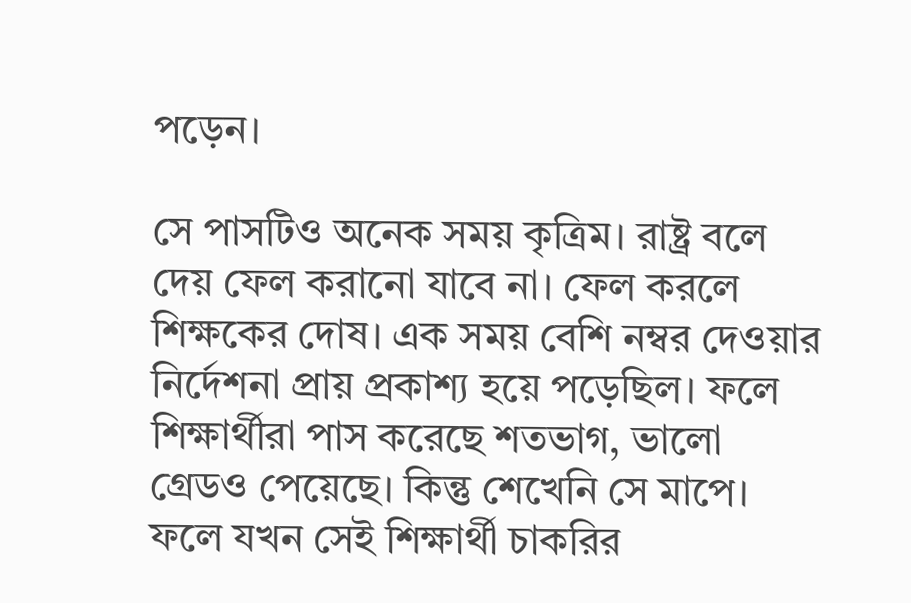পড়েন।

সে পাসটিও অনেক সময় কৃত্রিম। রাষ্ট্র বলে দেয় ফেল করানো যাবে না। ফেল করলে শিক্ষকের দোষ। এক সময় বেশি নম্বর দেওয়ার নির্দেশনা প্রায় প্রকাশ্য হয়ে পড়েছিল। ফলে শিক্ষার্থীরা পাস করেছে শতভাগ, ভালো গ্রেডও পেয়েছে। কিন্তু শেখেনি সে মাপে। ফলে যখন সেই শিক্ষার্থী চাকরির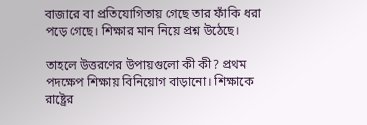বাজারে বা প্রতিযোগিতায় গেছে তার ফাঁকি ধরা পড়ে গেছে। শিক্ষার মান নিয়ে প্রশ্ন উঠেছে।

তাহলে উত্তরণের উপায়গুলো কী কী? প্রথম পদক্ষেপ শিক্ষায় বিনিয়োগ বাড়ানো। শিক্ষাকে রাষ্ট্রের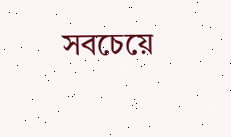সবচেয়ে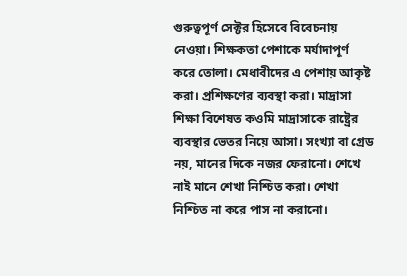গুরুত্বপূর্ণ সেক্টর হিসেবে বিবেচনায় নেওয়া। শিক্ষকতা পেশাকে মর্যাদাপূর্ণ করে তোলা। মেধাবীদের এ পেশায় আকৃষ্ট করা। প্রশিক্ষণের ব্যবস্থা করা। মাদ্রাসা শিক্ষা বিশেষত কওমি মাদ্রাসাকে রাষ্ট্রের ব্যবস্থার ভেতর নিয়ে আসা। সংখ্যা বা গ্রেড নয়, মানের দিকে নজর ফেরানো। শেখে নাই মানে শেখা নিশ্চিত করা। শেখা নিশ্চিত না করে পাস না করানো।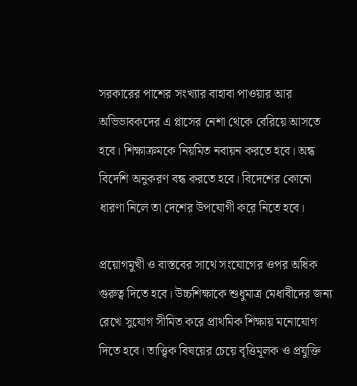সরকারের পাশের সংখ্যার বাহাবা পাওয়ার আর অভিভাবকদের এ প্লাসের নেশা থেকে বেরিয়ে আসতে হবে। শিক্ষাক্রমকে নিয়মিত নবায়ন করতে হবে। অন্ধ বিদেশি অনুকরণ বন্ধ করতে হবে। বিদেশের কোনো ধারণা নিলে তা দেশের উপযোগী করে নিতে হবে।

প্রয়োগমুখী ও বাস্তবের সাথে সংযোগের ওপর অধিক গুরুত্ব দিতে হবে। উচ্চশিক্ষাকে শুধুমাত্র মেধাবীদের জন্য রেখে সুযোগ সীমিত করে প্রাথমিক শিক্ষায় মনোযোগ দিতে হবে। তাত্ত্বিক বিষয়ের চেয়ে বৃত্তিমূলক ও প্রযুক্তি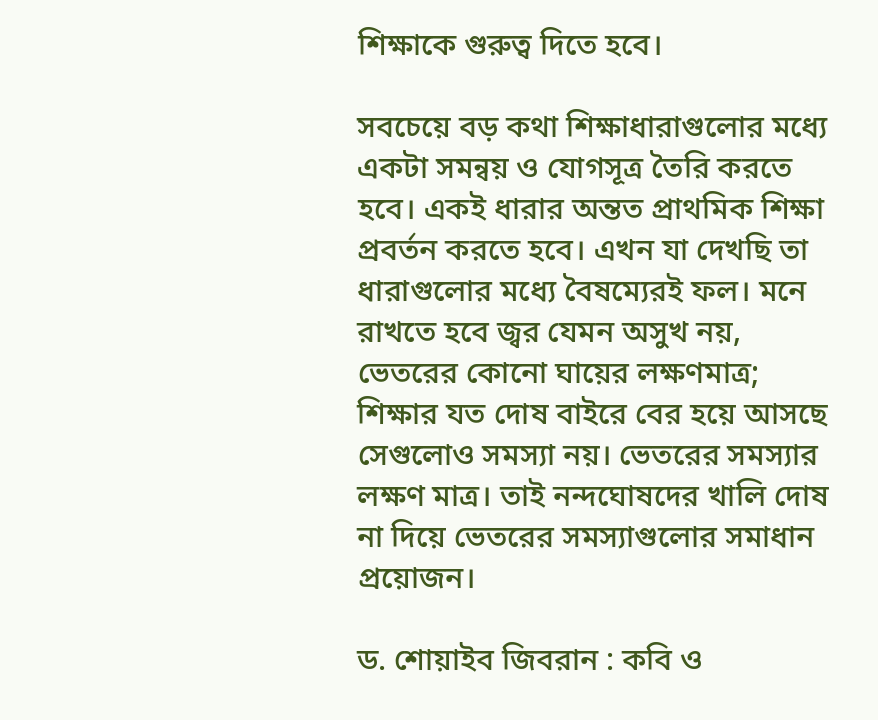শিক্ষাকে গুরুত্ব দিতে হবে।

সবচেয়ে বড় কথা শিক্ষাধারাগুলোর মধ্যে একটা সমন্বয় ও যোগসূত্র তৈরি করতে হবে। একই ধারার অন্তত প্রাথমিক শিক্ষা প্রবর্তন করতে হবে। এখন যা দেখছি তা ধারাগুলোর মধ্যে বৈষম্যেরই ফল। মনে রাখতে হবে জ্বর যেমন অসুখ নয়, ভেতরের কোনো ঘায়ের লক্ষণমাত্র; শিক্ষার যত দোষ বাইরে বের হয়ে আসছে সেগুলোও সমস্যা নয়। ভেতরের সমস্যার লক্ষণ মাত্র। তাই নন্দঘোষদের খালি দোষ না দিয়ে ভেতরের সমস্যাগুলোর সমাধান প্রয়োজন।

ড. শোয়াইব জিবরান : কবি ও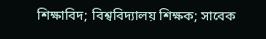শিক্ষাবিদ; বিশ্ববিদ্যালয় শিক্ষক; সাবেক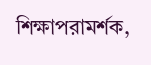শিক্ষাপরামর্শক,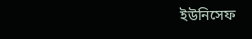ইউনিসেফ